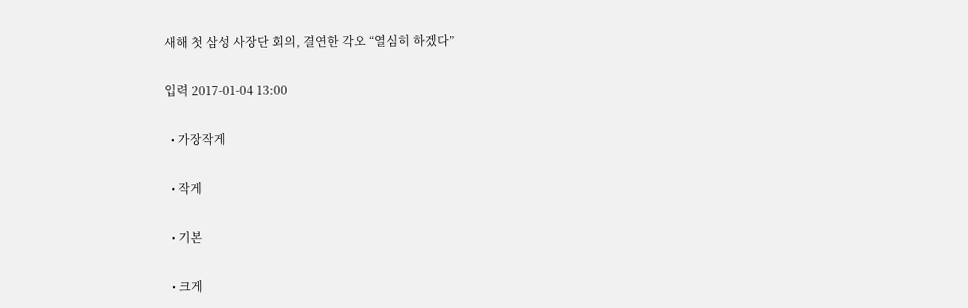새해 첫 삼성 사장단 회의, 결연한 각오 “열심히 하겠다”

입력 2017-01-04 13:00

  • 가장작게

  • 작게

  • 기본

  • 크게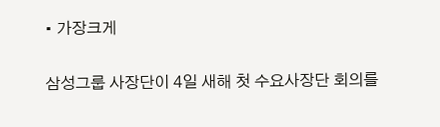• 가장크게

삼성그룹 사장단이 4일 새해 첫 수요사장단 회의를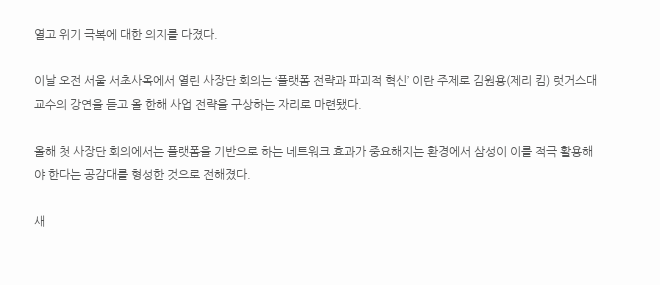열고 위기 극복에 대한 의지를 다졌다.

이날 오전 서울 서초사옥에서 열린 사장단 회의는 ‘플랫폼 전략과 파괴적 혁신’ 이란 주제로 김원용(제리 킴) 럿거스대 교수의 강연을 듣고 올 한해 사업 전략을 구상하는 자리로 마련됐다.

올해 첫 사장단 회의에서는 플랫폼을 기반으로 하는 네트워크 효과가 중요해지는 환경에서 삼성이 이를 적극 활용해야 한다는 공감대를 형성한 것으로 전해졌다.

새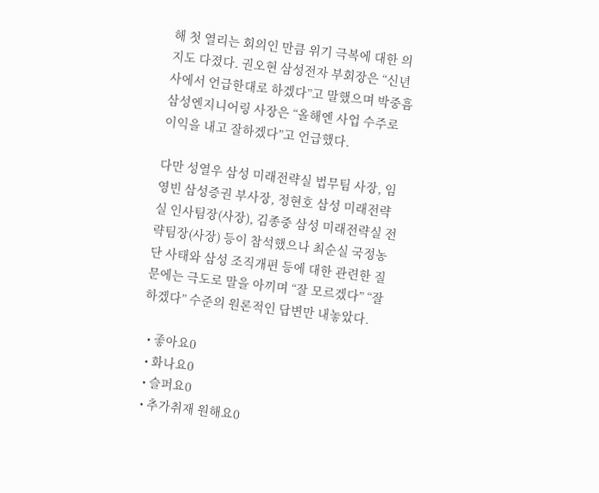해 첫 열리는 회의인 만큼 위기 극복에 대한 의지도 다졌다. 권오현 삼성전자 부회장은 “신년사에서 언급한대로 하겠다”고 말했으며 박중흠 삼성엔지니어링 사장은 “올해엔 사업 수주로 이익을 내고 잘하겠다”고 언급했다.

다만 성열우 삼성 미래전략실 법무팀 사장, 임영빈 삼성증권 부사장, 정현호 삼성 미래전략실 인사팀장(사장), 김종중 삼성 미래전략실 전략팀장(사장) 등이 참석했으나 최순실 국정농단 사태와 삼성 조직개편 등에 대한 관련한 질문에는 극도로 말을 아끼며 “잘 모르겠다” “잘하겠다” 수준의 원론적인 답변만 내놓았다.

  • 좋아요0
  • 화나요0
  • 슬퍼요0
  • 추가취재 원해요0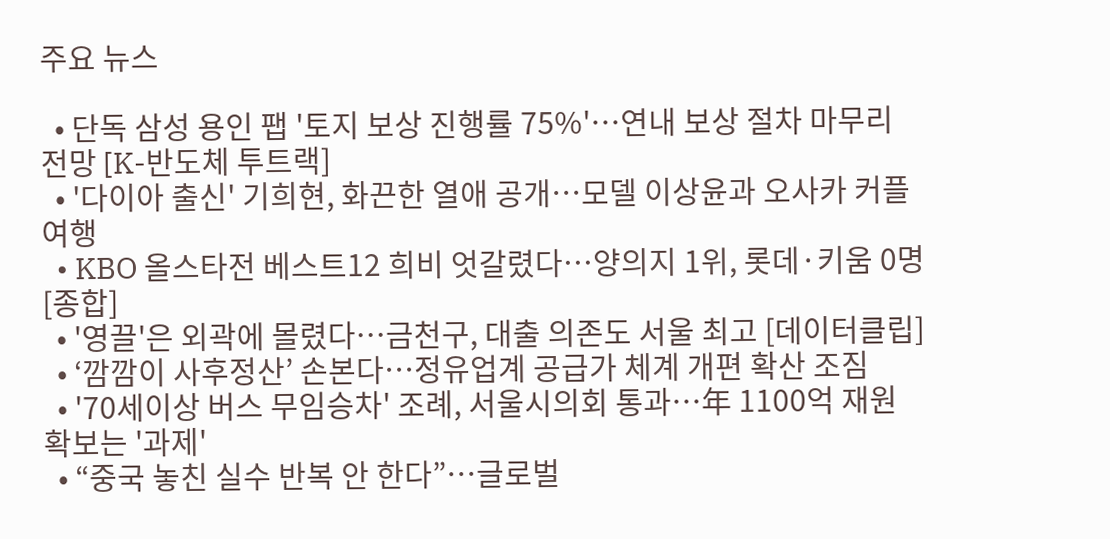주요 뉴스

  • 단독 삼성 용인 팹 '토지 보상 진행률 75%'…연내 보상 절차 마무리 전망 [K-반도체 투트랙]
  • '다이아 출신' 기희현, 화끈한 열애 공개⋯모델 이상윤과 오사카 커플 여행
  • KBO 올스타전 베스트12 희비 엇갈렸다⋯양의지 1위, 롯데·키움 0명 [종합]
  • '영끌'은 외곽에 몰렸다…금천구, 대출 의존도 서울 최고 [데이터클립]
  • ‘깜깜이 사후정산’ 손본다…정유업계 공급가 체계 개편 확산 조짐
  • '70세이상 버스 무임승차' 조례, 서울시의회 통과…年 1100억 재원 확보는 '과제'
  • “중국 놓친 실수 반복 안 한다”…글로벌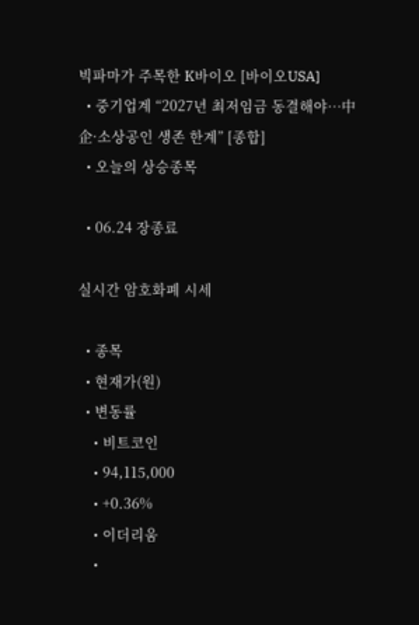빅파마가 주목한 K바이오 [바이오USA]
  • 중기업계 “2027년 최저임금 동결해야…中企·소상공인 생존 한계” [종합]
  • 오늘의 상승종목

  • 06.24 장종료

실시간 암호화폐 시세

  • 종목
  • 현재가(원)
  • 변동률
    • 비트코인
    • 94,115,000
    • +0.36%
    • 이더리움
    •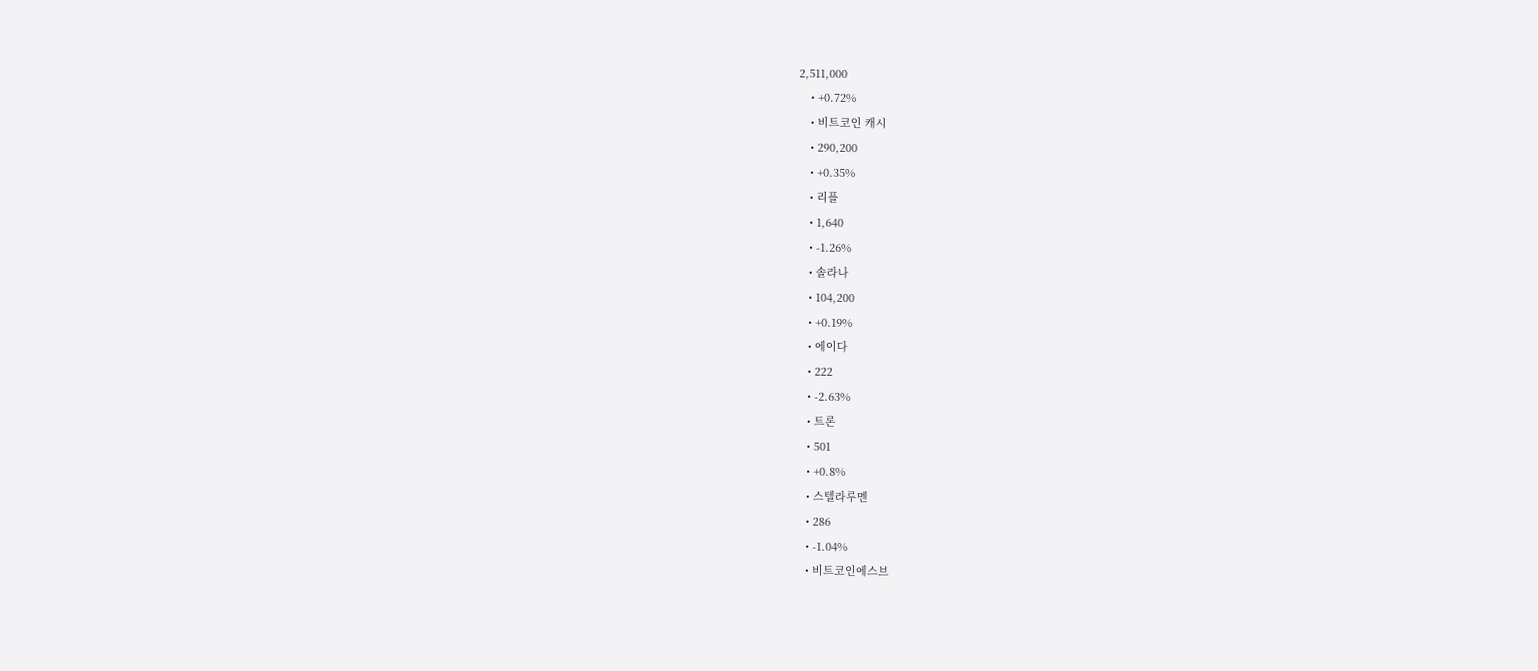2,511,000
    • +0.72%
    • 비트코인 캐시
    • 290,200
    • +0.35%
    • 리플
    • 1,640
    • -1.26%
    • 솔라나
    • 104,200
    • +0.19%
    • 에이다
    • 222
    • -2.63%
    • 트론
    • 501
    • +0.8%
    • 스텔라루멘
    • 286
    • -1.04%
    • 비트코인에스브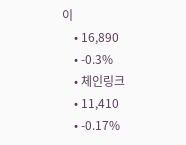이
    • 16,890
    • -0.3%
    • 체인링크
    • 11,410
    • -0.17%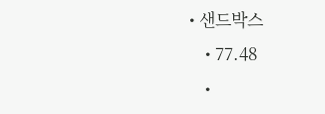• 샌드박스
    • 77.48
    •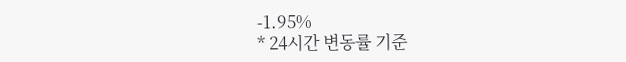-1.95%
* 24시간 변동률 기준